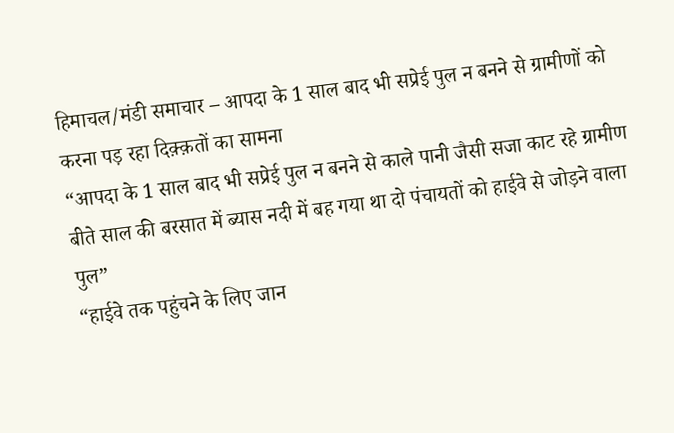हिमाचल/मंडी समाचार – आपदा के 1 साल बाद भी सप्रेई पुल न बनने से ग्रामीणों को करना पड़ रहा दिक़्क़तों का सामना
“आपदा के 1 साल बाद भी सप्रेई पुल न बनने से काले पानी जैसी सजा काट रहे ग्रामीण बीते साल की बरसात में ब्यास नदी में बह गया था दो पंचायतों को हाईवे से जोड़ने वाला पुल”
“हाईवे तक पहुंचने के लिए जान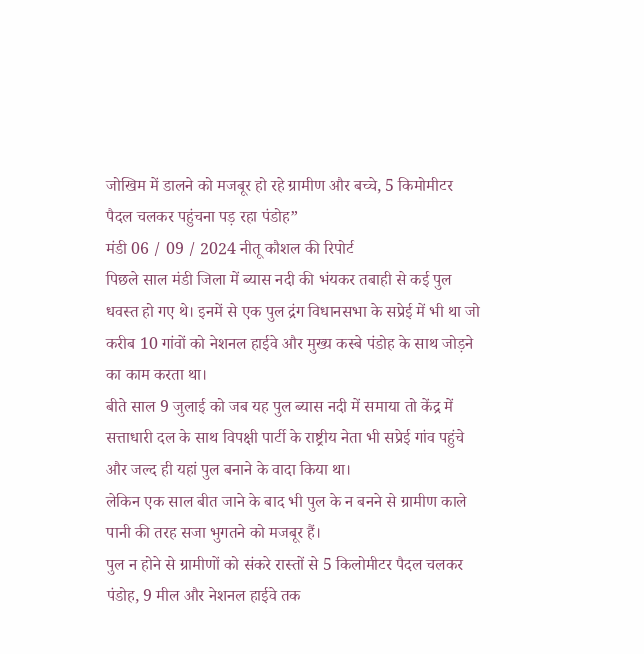जोखिम में डालने को मजबूर हो रहे ग्रामीण और बच्चे, 5 किमोमीटर पैदल चलकर पहुंचना पड़ रहा पंडोह”
मंडी 06 / 09 / 2024 नीतू कौशल की रिपोर्ट
पिछले साल मंडी जिला में ब्यास नदी की भंयकर तबाही से कई पुल धवस्त हो गए थे। इनमें से एक पुल द्रंग विधानसभा के सप्रेई में भी था जो करीब 10 गांवों को नेशनल हाईवे और मुख्य कस्बे पंडोह के साथ जोड़ने का काम करता था।
बीते साल 9 जुलाई को जब यह पुल ब्यास नदी में समाया तो केंद्र में सत्ताधारी दल के साथ विपक्षी पार्टी के राष्ट्रीय नेता भी सप्रेई गांव पहुंचे और जल्द ही यहां पुल बनाने के वादा किया था।
लेकिन एक साल बीत जाने के बाद भी पुल के न बनने से ग्रामीण काले पानी की तरह सजा भुगतने को मजबूर हैं।
पुल न होने से ग्रामीणों को संकरे रास्तों से 5 किलोमीटर पैदल चलकर पंडोह, 9 मील और नेशनल हाईवे तक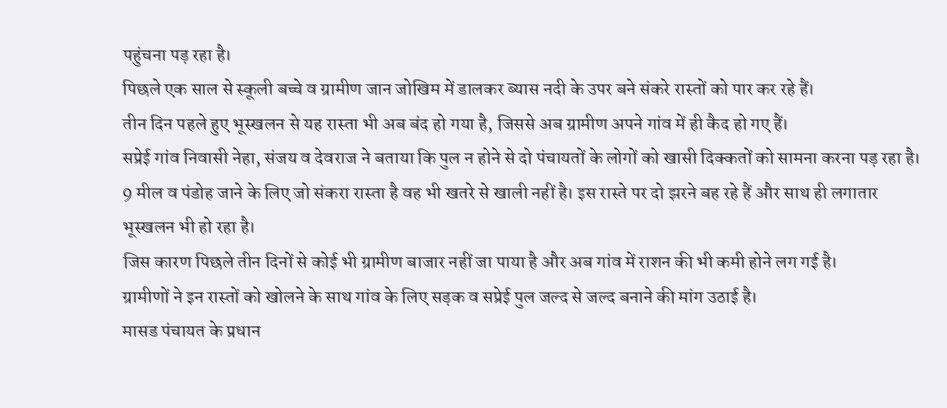पहुंचना पड़ रहा है।
पिछले एक साल से स्कूली बच्चे व ग्रामीण जान जोखिम में डालकर ब्यास नदी के उपर बने संकरे रास्तों को पार कर रहे हैं।
तीन दिन पहले हुए भूस्खलन से यह रास्ता भी अब बंद हो गया है, जिससे अब ग्रामीण अपने गांव में ही कैद हो गए हैं।
सप्रेई गांव निवासी नेहा, संजय व देवराज ने बताया कि पुल न होने से दो पंचायतों के लोगों को खासी दिक्कतों को सामना करना पड़ रहा है।
9 मील व पंडोह जाने के लिए जो संकरा रास्ता है वह भी खतरे से खाली नहीं है। इस रास्ते पर दो झरने बह रहे हैं और साथ ही लगातार भूस्खलन भी हो रहा है।
जिस कारण पिछले तीन दिनों से कोई भी ग्रामीण बाजार नहीं जा पाया है और अब गांव में राशन की भी कमी होने लग गई है।
ग्रामीणों ने इन रास्तों को खोलने के साथ गांव के लिए सड़क व सप्रेई पुल जल्द से जल्द बनाने की मांग उठाई है।
मासड पंचायत के प्रधान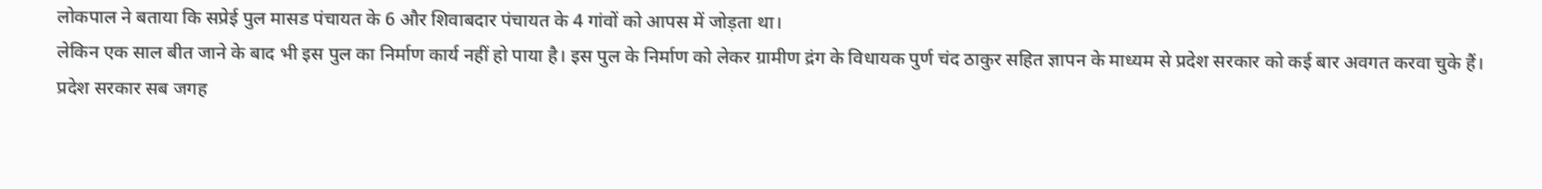लोकपाल ने बताया कि सप्रेई पुल मासड पंचायत के 6 और शिवाबदार पंचायत के 4 गांवों को आपस में जोड़ता था।
लेकिन एक साल बीत जाने के बाद भी इस पुल का निर्माण कार्य नहीं हो पाया है। इस पुल के निर्माण को लेकर ग्रामीण द्रंग के विधायक पुर्ण चंद ठाकुर सहित ज्ञापन के माध्यम से प्रदेश सरकार को कई बार अवगत करवा चुके हैं।
प्रदेश सरकार सब जगह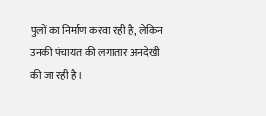पुलों का निर्माण करवा रही है, लेकिन उनकी पंचायत की लगातार अनदेखी की जा रही है।